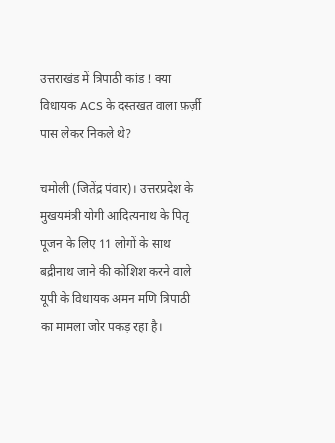उत्तराखंड में त्रिपाठी कांड ! क्या विधायक ACS के दस्तखत वाला फ़र्ज़ी पास लेकर निकले थे?

चमोली (जितेंद्र पंवार)। उत्तरप्रदेश के मुखयमंत्री योगी आदित्यनाथ के पितृ पूजन के लिए 11 लोगों के साथ बद्रीनाथ जाने की कोशिश करने वाले यूपी के विधायक अमन मणि त्रिपाठी का मामला जोर पकड़ रहा है।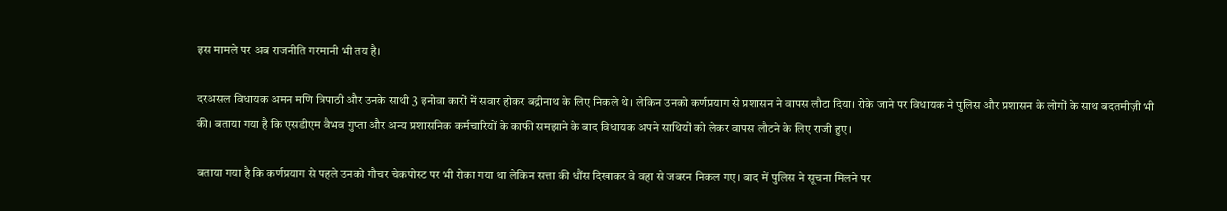इस मामले पर अब राजनीति गरमानी भी तय है।

दरअसल विधायक अमन मणि त्रिपाठी और उनके साथी 3 इनोवा कारों में सवार होकर बद्रीनाथ के लिए निकले थे। लेकिन उनको कर्णप्रयाग से प्रशासन ने वापस लौटा दिया। रोके जाने पर विधायक ने पुलिस और प्रशासन के लोगों के साथ बदतमीज़ी भी की। बताया गया है कि एसडीएम वैभव गुप्ता और अन्य प्रशासनिक कर्मचारियों के काफी समझाने के बाद विधायक अपने साथियों को लेकर वापस लौटने के लिए राजी हुए।

बताया गया है कि कर्णप्रयाग से पहले उनको गौचर चेकपोस्ट पर भी रोका गया था लेकिन सत्ता की धौंस दिखाकर वे वहा से जबरन निकल गए। बाद में पुलिस ने सूचना मिलने पर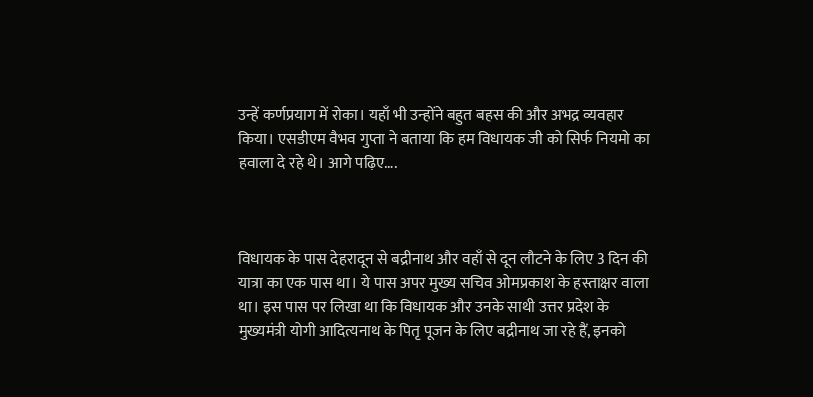उन्हें कर्णप्रयाग में रोका। यहाँ भी उन्होंने बहुत बहस की और अभद्र व्यवहार किया। एसडीएम वैभव गुप्ता ने बताया कि हम विधायक जी को सिर्फ नियमो का हवाला दे रहे थे। आगे पढ़िए….



विधायक के पास देहरादून से बद्रीनाथ और वहाँ से दून लौटने के लिए 3 दिन की यात्रा का एक पास था। ये पास अपर मुख्य सचिव ओमप्रकाश के हस्ताक्षर वाला था। इस पास पर लिखा था कि विधायक और उनके साथी उत्तर प्रदेश के मुख्यमंत्री योगी आदित्यनाथ के पितृ पूजन के लिए बद्रीनाथ जा रहे हैं, इनको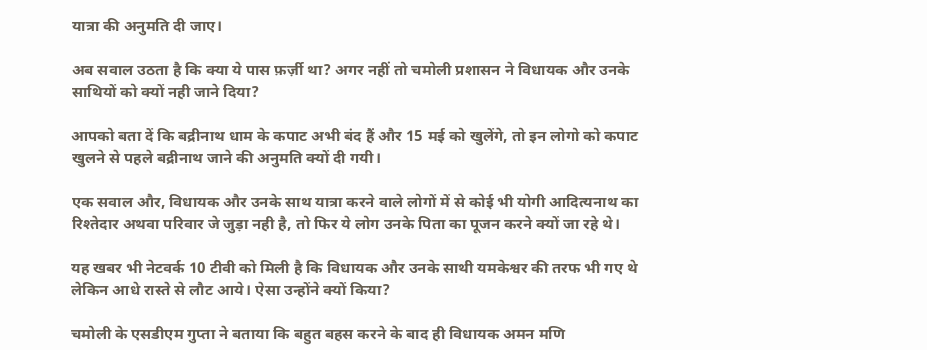यात्रा की अनुमति दी जाए।

अब सवाल उठता है कि क्या ये पास फ़र्ज़ी था? अगर नहीं तो चमोली प्रशासन ने विधायक और उनके साथियों को क्यों नही जाने दिया?

आपको बता दें कि बद्रीनाथ धाम के कपाट अभी बंद हैं और 15 मई को खुलेंगे, तो इन लोगो को कपाट खुलने से पहले बद्रीनाथ जाने की अनुमति क्यों दी गयी।

एक सवाल और, विधायक और उनके साथ यात्रा करने वाले लोगों में से कोई भी योगी आदित्यनाथ का रिश्तेदार अथवा परिवार जे जुड़ा नही है, तो फिर ये लोग उनके पिता का पूजन करने क्यों जा रहे थे।

यह खबर भी नेटवर्क 10 टीवी को मिली है कि विधायक और उनके साथी यमकेश्वर की तरफ भी गए थे लेकिन आधे रास्ते से लौट आये। ऐसा उन्होंने क्यों किया?

चमोली के एसडीएम गुप्ता ने बताया कि बहुत बहस करने के बाद ही विधायक अमन मणि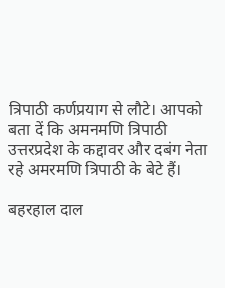त्रिपाठी कर्णप्रयाग से लौटे। आपको बता दें कि अमनमणि त्रिपाठी उत्तरप्रदेश के कद्दावर और दबंग नेता रहे अमरमणि त्रिपाठी के बेटे हैं।

बहरहाल दाल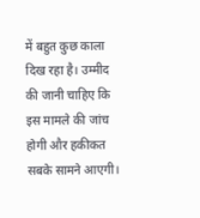में बहुत कुछ काला दिख रहा है। उम्मीद की जानी चाहिए कि इस मामले की जांच होगी और हकीकत सबके सामने आएगी।